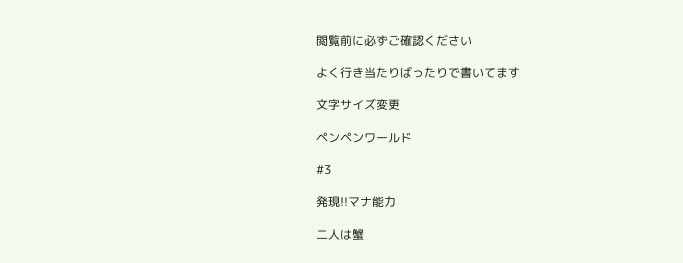閲覧前に必ずご確認ください

よく行き当たりばったりで書いてます

文字サイズ変更

ペンペンワールド

#3

発現!!マナ能力

二人は蟹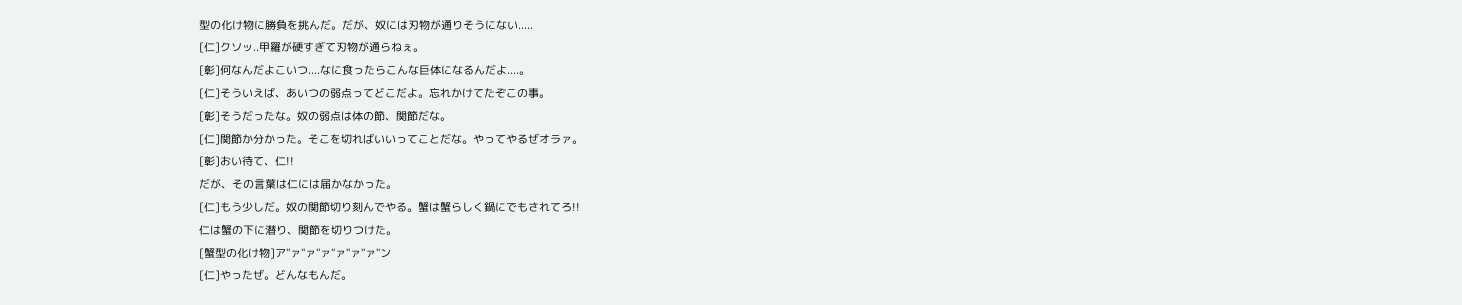型の化け物に勝負を挑んだ。だが、奴には刃物が通りそうにない.....
[仁]クソッ..甲羅が硬すぎて刃物が通らねぇ。
[彰]何なんだよこいつ....なに食ったらこんな巨体になるんだよ....。
[仁]そういえば、あいつの弱点ってどこだよ。忘れかけてたぞこの事。
[彰]そうだったな。奴の弱点は体の節、関節だな。
[仁]関節か分かった。そこを切ればいいってことだな。やってやるぜオラァ。
[彰]おい待て、仁!!
だが、その言葉は仁には届かなかった。
[仁]もう少しだ。奴の関節切り刻んでやる。蟹は蟹らしく鍋にでもされてろ!!
仁は蟹の下に潜り、関節を切りつけた。
[蟹型の化け物]ア"ァ"ァ"ァ"ァ"ァ"ァ"ン
[仁]やったぜ。どんなもんだ。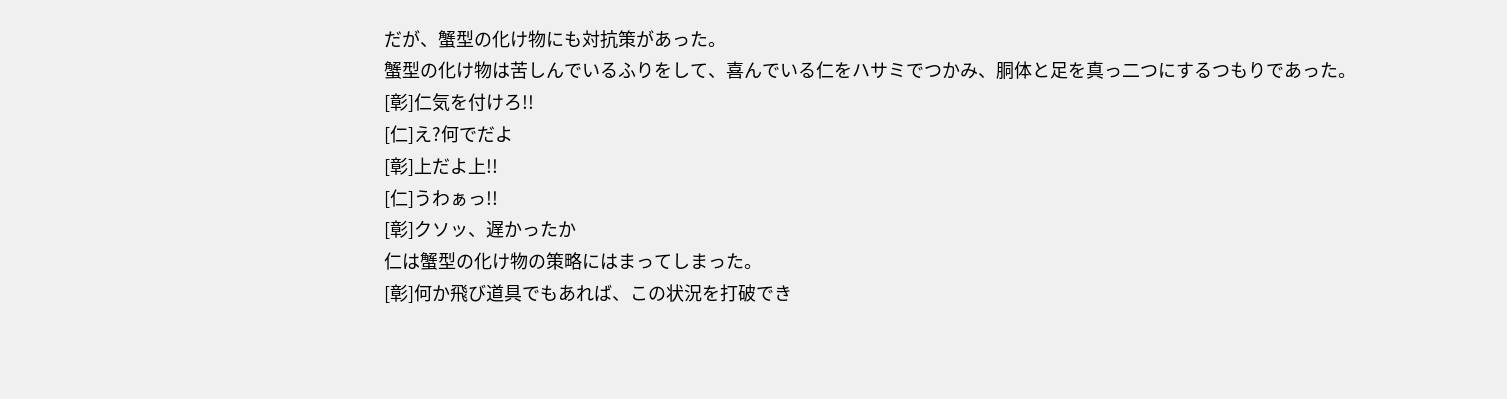だが、蟹型の化け物にも対抗策があった。
蟹型の化け物は苦しんでいるふりをして、喜んでいる仁をハサミでつかみ、胴体と足を真っ二つにするつもりであった。
[彰]仁気を付けろ!!
[仁]え?何でだよ
[彰]上だよ上!!
[仁]うわぁっ!!
[彰]クソッ、遅かったか
仁は蟹型の化け物の策略にはまってしまった。
[彰]何か飛び道具でもあれば、この状況を打破でき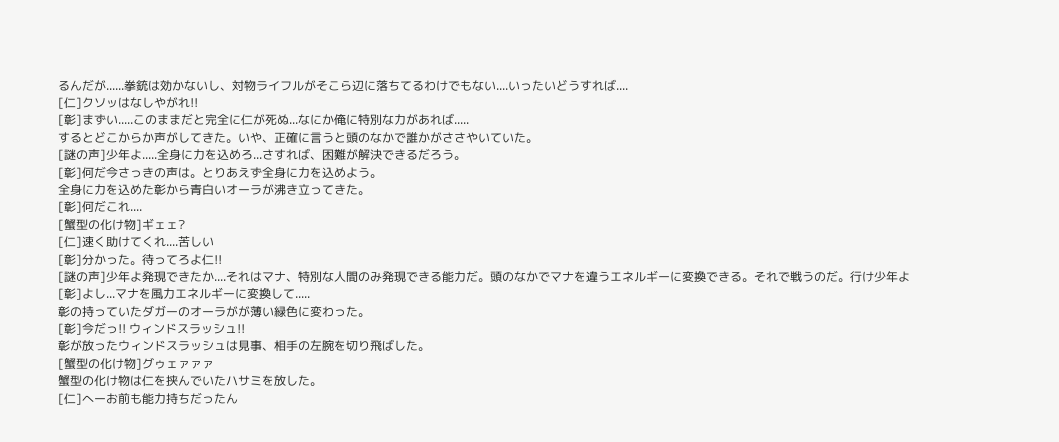るんだが......拳銃は効かないし、対物ライフルがそこら辺に落ちてるわけでもない....いったいどうすれば....
[仁]クソッはなしやがれ!!
[彰]まずい.....このままだと完全に仁が死ぬ...なにか俺に特別な力があれば.....
するとどこからか声がしてきた。いや、正確に言うと頭のなかで誰かがささやいていた。
[謎の声]少年よ.....全身に力を込めろ...さすれば、困難が解決できるだろう。
[彰]何だ今さっきの声は。とりあえず全身に力を込めよう。
全身に力を込めた彰から青白いオーラが沸き立ってきた。
[彰]何だこれ....
[蟹型の化け物]ギェェ?
[仁]速く助けてくれ....苦しい
[彰]分かった。待ってろよ仁!!
[謎の声]少年よ発現できたか....それはマナ、特別な人間のみ発現できる能力だ。頭のなかでマナを違うエネルギーに変換できる。それで戦うのだ。行け少年よ
[彰]よし...マナを風力エネルギーに変換して.....
彰の持っていたダガーのオーラがが薄い緑色に変わった。
[彰]今だっ!! ウィンドスラッシュ!!
彰が放ったウィンドスラッシュは見事、相手の左腕を切り飛ばした。
[蟹型の化け物]グゥェァァァ
蟹型の化け物は仁を挟んでいたハサミを放した。
[仁]へーお前も能力持ちだったん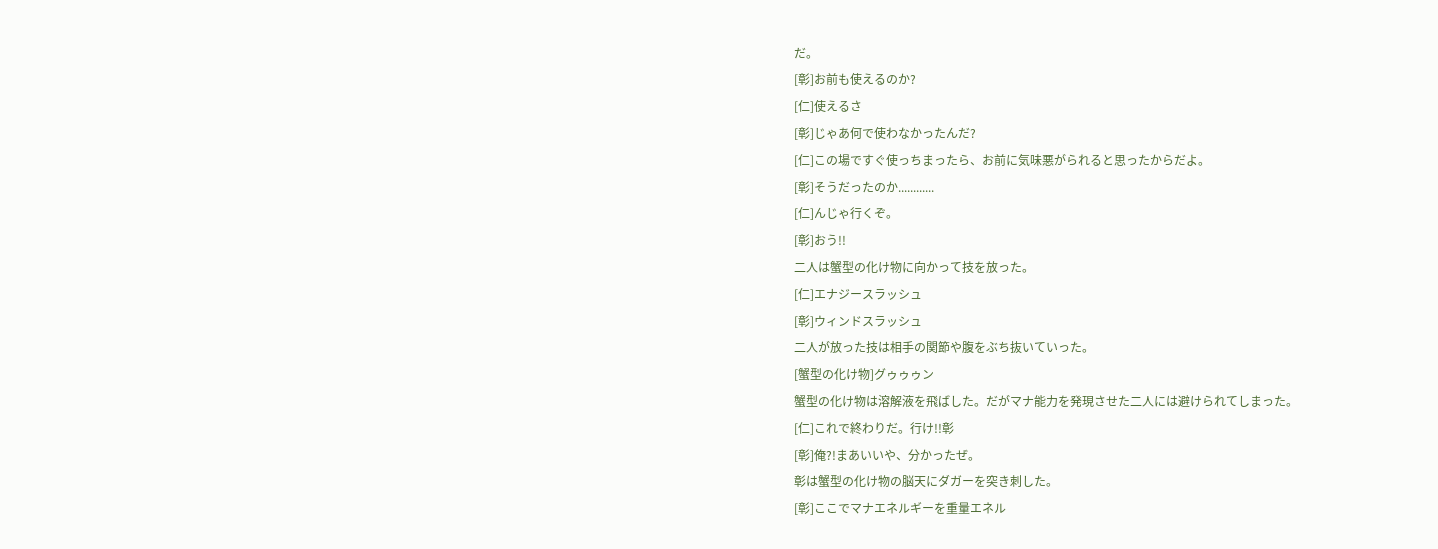だ。
[彰]お前も使えるのか?
[仁]使えるさ
[彰]じゃあ何で使わなかったんだ?
[仁]この場ですぐ使っちまったら、お前に気味悪がられると思ったからだよ。
[彰]そうだったのか............
[仁]んじゃ行くぞ。
[彰]おう!!
二人は蟹型の化け物に向かって技を放った。
[仁]エナジースラッシュ
[彰]ウィンドスラッシュ
二人が放った技は相手の関節や腹をぶち抜いていった。
[蟹型の化け物]グゥゥゥン
蟹型の化け物は溶解液を飛ばした。だがマナ能力を発現させた二人には避けられてしまった。
[仁]これで終わりだ。行け!!彰
[彰]俺?!まあいいや、分かったぜ。
彰は蟹型の化け物の脳天にダガーを突き刺した。
[彰]ここでマナエネルギーを重量エネル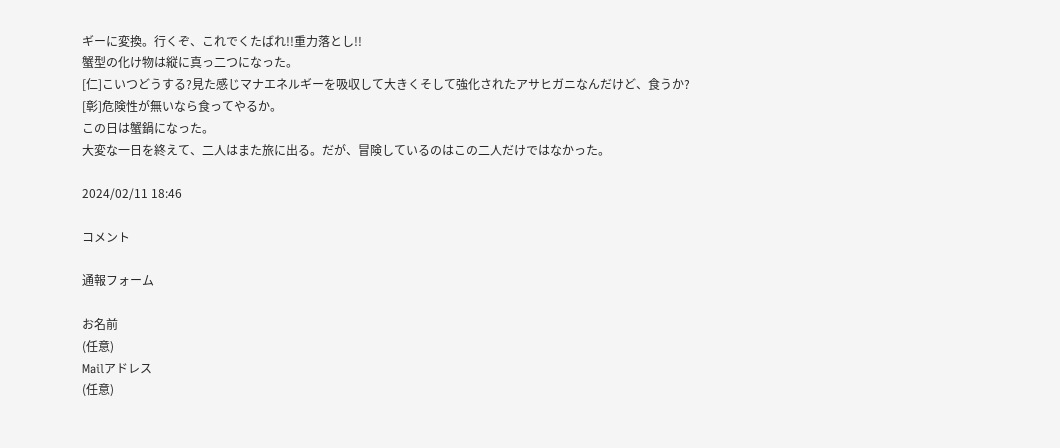ギーに変換。行くぞ、これでくたばれ!!重力落とし!!
蟹型の化け物は縦に真っ二つになった。
[仁]こいつどうする?見た感じマナエネルギーを吸収して大きくそして強化されたアサヒガニなんだけど、食うか?
[彰]危険性が無いなら食ってやるか。
この日は蟹鍋になった。
大変な一日を終えて、二人はまた旅に出る。だが、冒険しているのはこの二人だけではなかった。

2024/02/11 18:46

コメント

通報フォーム

お名前
(任意)
Mailアドレス
(任意)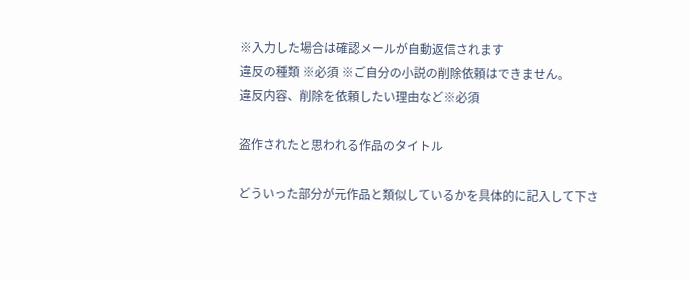※入力した場合は確認メールが自動返信されます
違反の種類 ※必須 ※ご自分の小説の削除依頼はできません。
違反内容、削除を依頼したい理由など※必須

盗作されたと思われる作品のタイトル

どういった部分が元作品と類似しているかを具体的に記入して下さ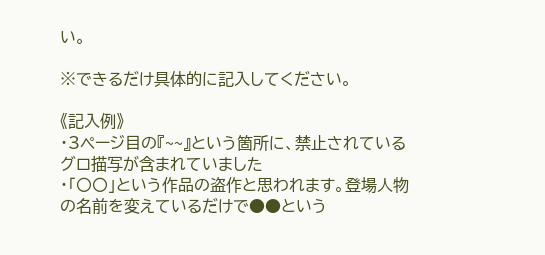い。

※できるだけ具体的に記入してください。

《記入例》
・3ページ目の『~~』という箇所に、禁止されているグロ描写が含まれていました
・「〇〇」という作品の盗作と思われます。登場人物の名前を変えているだけで●●という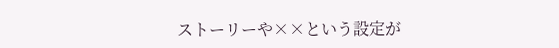ストーリーや××という設定が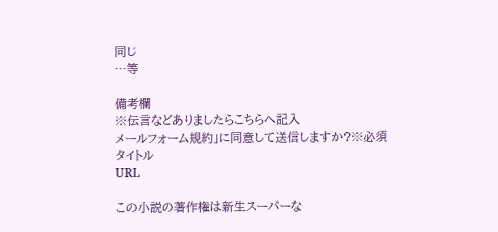同じ
…等

備考欄
※伝言などありましたらこちらへ記入
メールフォーム規約」に同意して送信しますか?※必須
タイトル
URL

この小説の著作権は新生スーパーな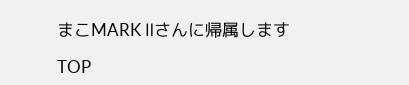まこMARK Ⅱさんに帰属します

TOP